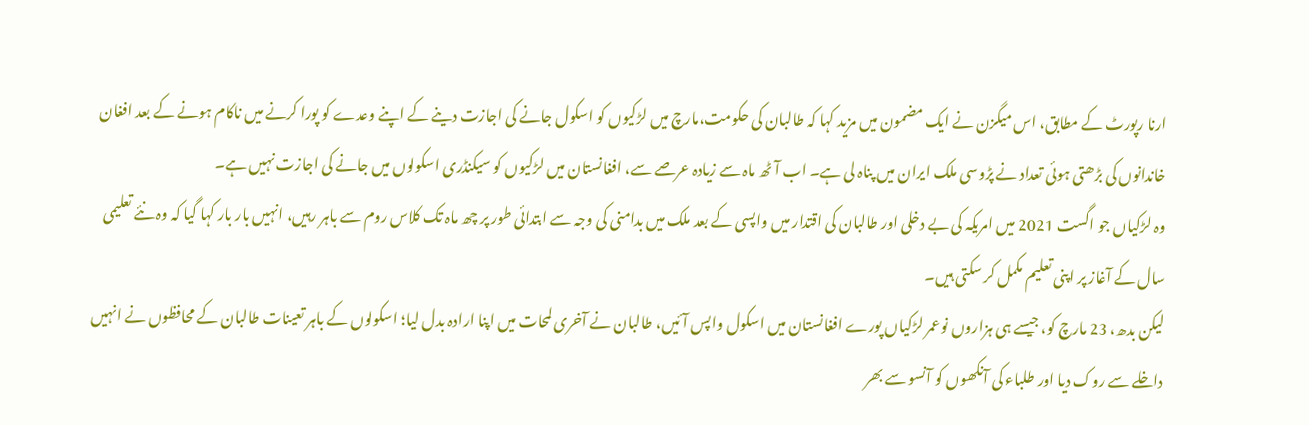ارنا رپورٹ کے مطابق، اس میگزن نے ایک مضمون میں مزید کہا کہ طالبان کی حکومت،مارچ میں لڑکیوں کو اسکول جانے کی اجازت دینے کے اپنے وعدے کو پورا کرنے میں ناکام ہونے کے بعد افغان خاندانوں کی بڑھتی ہوئی تعداد نے پڑوسی ملک ایران میں پناہ لی ہے۔ اب آٹھ ماہ سے زیادہ عرصے سے، افغانستان میں لڑکیوں کو سیکنڈری اسکولوں میں جانے کی اجازت نہیں ہے۔
وہ لڑکیاں جو اگست 2021 میں امریکہ کی بے دخلی اور طالبان کی اقتدار میں واپسی کے بعد ملک میں بدامنی کی وجہ سے ابتدائی طور پر چھ ماہ تک کلاس روم سے باہر رہیں، انہیں بار بار کہا گیا کہ وہ نئے تعلیمی سال کے آغاز پر اپنی تعلیم مکمل کر سکتی ہیں۔
لیکن بدھ، 23 مارچ کو، جیسے ہی ہزاروں نوعمر لڑکیاں پورے افغانستان میں اسکول واپس آئیں، طالبان نے آخری لمحات میں اپنا ارادہ بدل لیا؛ اسکولوں کے باہر تعینات طالبان کے محافظوں نے انہیں داخلے سے روک دیا اور طلباء کی آنکھوں کو آنسو سے بھر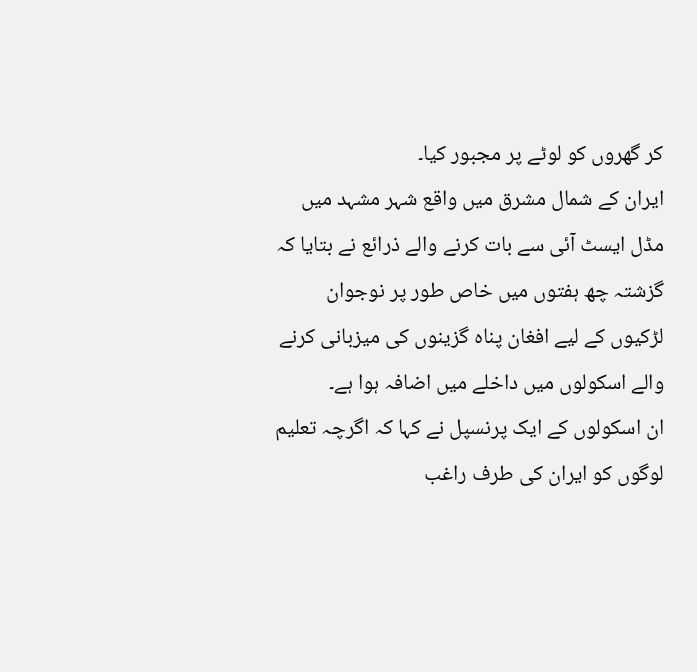کر گھروں کو لوٹے پر مجبور کیا۔
ایران کے شمال مشرق میں واقع شہر مشہد میں مڈل ایسٹ آئی سے بات کرنے والے ذرائع نے بتایا کہ گزشتہ چھ ہفتوں میں خاص طور پر نوجوان لڑکیوں کے لیے افغان پناہ گزینوں کی میزبانی کرنے والے اسکولوں میں داخلے میں اضافہ ہوا ہے۔
ان اسکولوں کے ایک پرنسپل نے کہا کہ اگرچہ تعلیم لوگوں کو ایران کی طرف راغب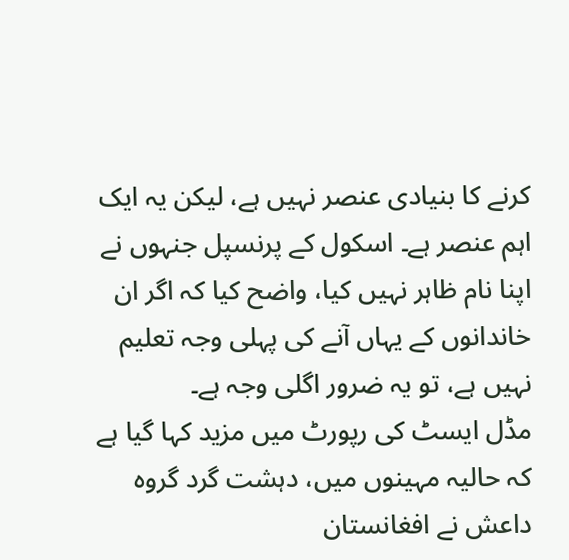کرنے کا بنیادی عنصر نہیں ہے، لیکن یہ ایک اہم عنصر ہے۔ اسکول کے پرنسپل جنہوں نے اپنا نام ظاہر نہیں کیا، واضح کیا کہ اگر ان خاندانوں کے یہاں آنے کی پہلی وجہ تعلیم نہیں ہے، تو یہ ضرور اگلی وجہ ہے۔
مڈل ایسٹ کی رپورٹ میں مزید کہا گیا ہے کہ حالیہ مہینوں میں، دہشت گرد گروہ داعش نے افغانستان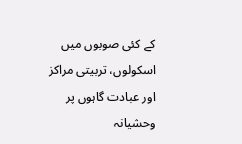کے کئی صوبوں میں اسکولوں، تربیتی مراکز اور عبادت گاہوں پر وحشیانہ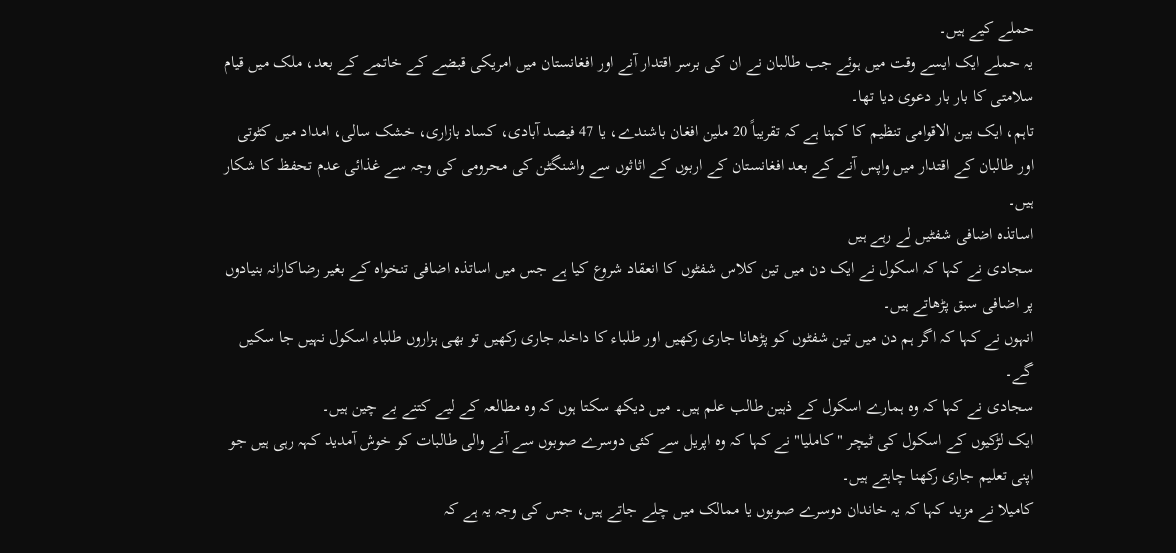حملے کیے ہیں۔
یہ حملے ایک ایسے وقت میں ہوئے جب طالبان نے ان کی برسر اقتدار آنے اور افغانستان میں امریکی قبضے کے خاتمے کے بعد، ملک میں قیام سلامتی کا بار بار دعوی دیا تھا۔
تاہم، ایک بین الاقوامی تنظیم کا کہنا ہے کہ تقریباً 20 ملین افغان باشندے، یا 47 فیصد آبادی، کساد بازاری، خشک سالی، امداد میں کٹوتی اور طالبان کے اقتدار میں واپس آنے کے بعد افغانستان کے اربوں کے اثاثوں سے واشنگٹن کی محرومی کی وجہ سے غذائی عدم تحفظ کا شکار ہیں۔
اساتذہ اضافی شفٹیں لے رہے ہیں
سجادی نے کہا کہ اسکول نے ایک دن میں تین کلاس شفٹوں کا انعقاد شروع کیا ہے جس میں اساتذہ اضافی تنخواہ کے بغیر رضاکارانہ بنیادوں پر اضافی سبق پڑھاتے ہیں۔
انہوں نے کہا کہ اگر ہم دن میں تین شفٹوں کو پڑھانا جاری رکھیں اور طلباء کا داخلہ جاری رکھیں تو بھی ہزاروں طلباء اسکول نہیں جا سکیں گے۔
سجادی نے کہا کہ وہ ہمارے اسکول کے ذہین طالب علم ہیں۔ میں دیکھ سکتا ہوں کہ وہ مطالعہ کے لیے کتنے بے چین ہیں۔
ایک لڑکیوں کے اسکول کی ٹیچر "کاملیا" نے کہا کہ وہ اپریل سے کئی دوسرے صوبوں سے آنے والی طالبات کو خوش آمدید کہہ رہی ہیں جو اپنی تعلیم جاری رکھنا چاہتے ہیں۔
کامیلا نے مزید کہا کہ یہ خاندان دوسرے صوبوں یا ممالک میں چلے جاتے ہیں، جس کی وجہ یہ ہے کہ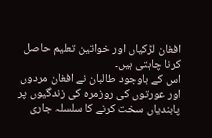افغان لڑکیاں اور خواتین تعلیم حاصل کرنا چاہتی ہیں۔
اس کے باوجود طالبان نے افغان مردوں اور عورتوں کی روزمرہ کی زندگیوں پر پابندیاں سخت کرنے کا سلسلہ جاری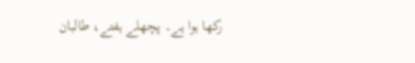رکھا ہوا ہے۔ پچھلے ہفتے، طالبان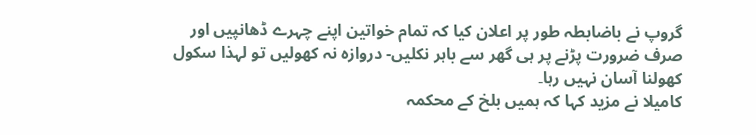گروپ نے باضابطہ طور پر اعلان کیا کہ تمام خواتین اپنے چہرے ڈھانپیں اور صرف ضرورت پڑنے پر ہی گھر سے باہر نکلیں- دروازہ نہ کھولیں تو لہذا سکول کھولنا آسان نہیں رہا۔
کامیلا نے مزید کہا کہ ہمیں بلخ کے محکمہ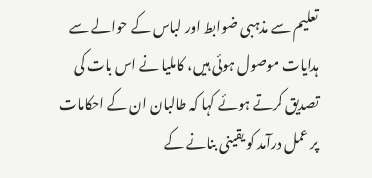تعلیم سے مذہبی ضوابط اور لباس کے حوالے سے ہدایات موصول ہوئی ہیں، کاملیا نے اس بات کی تصدیق کرتے ہوئے کہا کہ طالبان ان کے احکامات پر عمل درآمد کو یقینی بنانے کے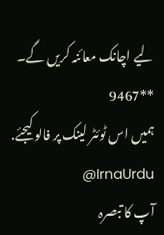لیے اچانک معائنہ کریں گے۔
**9467
ہمیں اس ٹوئٹر لینک پر فالو کیجئے. IrnaUrdu@
آپ کا تبصرہ